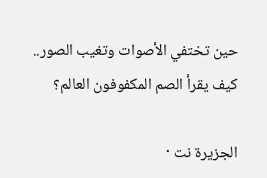حين تختفي الأصوات وتغيب الصور.. كيف يقرأ الصم المكفوفون العالم؟

الجزيرة نت ·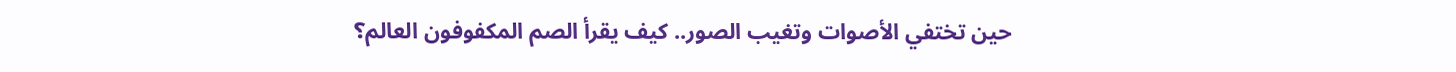حين تختفي الأصوات وتغيب الصور.. كيف يقرأ الصم المكفوفون العالم؟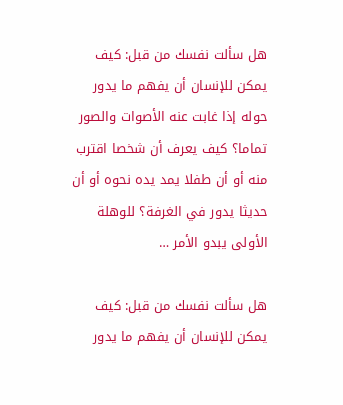هل سألت نفسك من قبل: كيف يمكن للإنسان أن يفهم ما يدور حوله إذا غابت عنه الأصوات والصور تماما؟ كيف يعرف أن شخصا اقترب منه أو أن طفلا يمد يده نحوه أو أن حديثا يدور في الغرفة؟ للوهلة الأولى يبدو الأمر …

هل سألت نفسك من قبل: كيف يمكن للإنسان أن يفهم ما يدور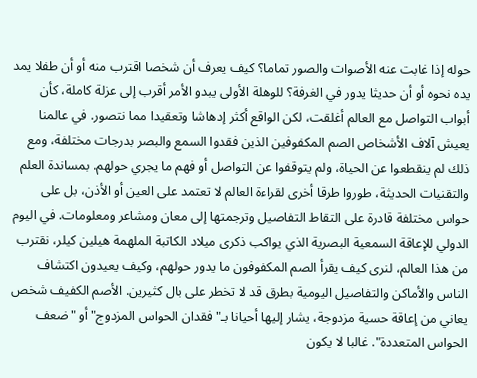حوله إذا غابت عنه الأصوات والصور تماما؟ كيف يعرف أن شخصا اقترب منه أو أن طفلا يمد يده نحوه أو أن حديثا يدور في الغرفة؟ للوهلة الأولى يبدو الأمر أقرب إلى عزلة كاملة، كأن أبواب التواصل مع العالم أغلقت، لكن الواقع أكثر إدهاشا وتعقيدا مما نتصور. في عالمنا يعيش آلاف الأشخاص الصم المكفوفين الذين فقدوا السمع والبصر بدرجات مختلفة، ومع ذلك لم ينقطعوا عن الحياة، ولم يتوقفوا عن التواصل أو فهم ما يجري حولهم. بمساندة العلم والتقنيات الحديثة، طوروا طرقا أخرى لقراءة العالم لا تعتمد على العين أو الأذن، بل على حواس مختلفة قادرة على التقاط التفاصيل وترجمتها إلى معان ومشاعر ومعلومات. في اليوم الدولي للإعاقة السمعية البصرية الذي يواكب ذكرى ميلاد الكاتبة الملهمة هيلين كيلر، نقترب من هذا العالم، لنرى كيف يقرأ الصم المكفوفون ما يدور حولهم، وكيف يعيدون اكتشاف الناس والأماكن والتفاصيل اليومية بطرق قد لا تخطر على بال كثيرين. الأصم الكفيف شخص يعاني من إعاقة حسية مزدوجة، يشار إليها أحيانا بـ"فقدان الحواس المزدوج" أو "ضعف الحواس المتعددة". غالبا لا يكون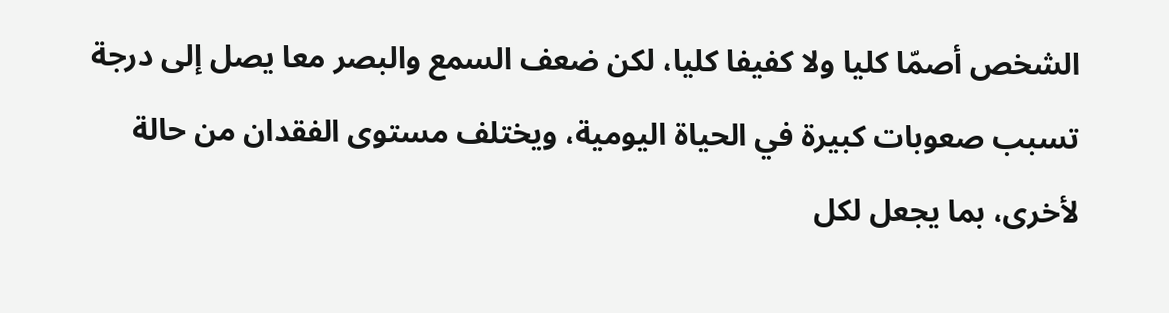الشخص أصمّا كليا ولا كفيفا كليا، لكن ضعف السمع والبصر معا يصل إلى درجة تسبب صعوبات كبيرة في الحياة اليومية، ويختلف مستوى الفقدان من حالة لأخرى، بما يجعل لكل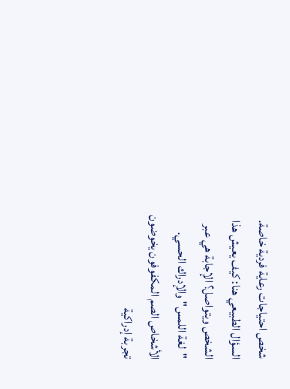شخص احتياجات رعاية فردية خاصة. السؤال الطبيعي هنا: كيف يعيش هذا الشخص ويتواصل؟ الإجابة هي عبر "لغة اللمس" والإدراك الحسي. الأشخاص الصم المكفوفون يخوضون تجربة إدراكية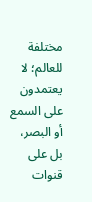مختلفة للعالم؛ لا يعتمدون على السمع أو البصر، بل على قنوات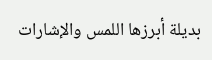بديلة أبرزها اللمس والإشارات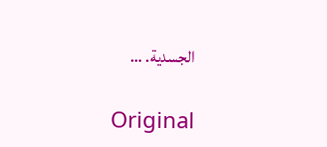الجسدية. …

Original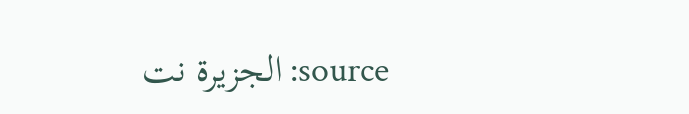source: الجزيرة نت